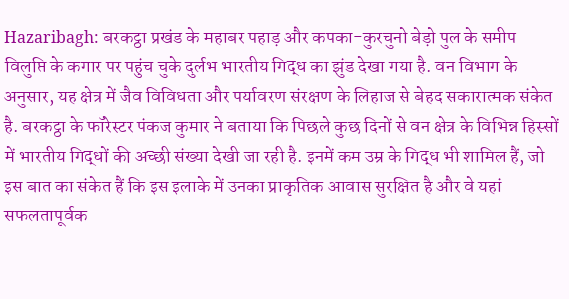Hazaribagh: बरकट्ठा प्रखंड के महाबर पहाड़ और कपका-कुरचुनो बेड़ो पुल के समीप विलुप्ति के कगार पर पहुंच चुके दुर्लभ भारतीय गिद्ध का झुंड देखा गया है. वन विभाग के अनुसार, यह क्षेत्र में जैव विविधता और पर्यावरण संरक्षण के लिहाज से बेहद सकारात्मक संकेत है. बरकट्ठा के फॉरेस्टर पंकज कुमार ने बताया कि पिछले कुछ दिनों से वन क्षेत्र के विभिन्न हिस्सों में भारतीय गिद्धों की अच्छी संख्या देखी जा रही है. इनमें कम उम्र के गिद्ध भी शामिल हैं, जो इस बात का संकेत हैं कि इस इलाके में उनका प्राकृतिक आवास सुरक्षित है और वे यहां सफलतापूर्वक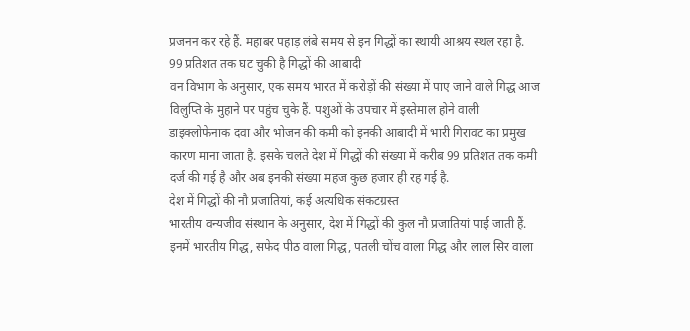प्रजनन कर रहे हैं. महाबर पहाड़ लंबे समय से इन गिद्धों का स्थायी आश्रय स्थल रहा है.
99 प्रतिशत तक घट चुकी है गिद्धों की आबादी
वन विभाग के अनुसार, एक समय भारत में करोड़ों की संख्या में पाए जाने वाले गिद्ध आज विलुप्ति के मुहाने पर पहुंच चुके हैं. पशुओं के उपचार में इस्तेमाल होने वाली डाइक्लोफेनाक दवा और भोजन की कमी को इनकी आबादी में भारी गिरावट का प्रमुख कारण माना जाता है. इसके चलते देश में गिद्धों की संख्या में करीब 99 प्रतिशत तक कमी दर्ज की गई है और अब इनकी संख्या महज कुछ हजार ही रह गई है.
देश में गिद्धों की नौ प्रजातियां, कई अत्यधिक संकटग्रस्त
भारतीय वन्यजीव संस्थान के अनुसार, देश में गिद्धों की कुल नौ प्रजातियां पाई जाती हैं. इनमें भारतीय गिद्ध, सफेद पीठ वाला गिद्ध, पतली चोंच वाला गिद्ध और लाल सिर वाला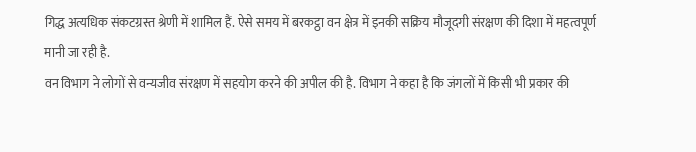गिद्ध अत्यधिक संकटग्रस्त श्रेणी में शामिल हैं. ऐसे समय में बरकट्ठा वन क्षेत्र में इनकी सक्रिय मौजूदगी संरक्षण की दिशा में महत्वपूर्ण मानी जा रही है.
वन विभाग ने लोगों से वन्यजीव संरक्षण में सहयोग करने की अपील की है. विभाग ने कहा है कि जंगलों में किसी भी प्रकार की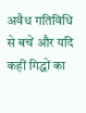अवैध गतिविधि से बचें और यदि कहीं गिद्धों का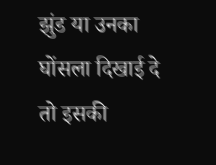झुंड या उनका घोंसला दिखाई दे तो इसकी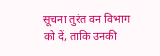सूचना तुरंत वन विभाग को दें, ताकि उनकी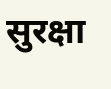सुरक्षा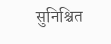सुनिश्चित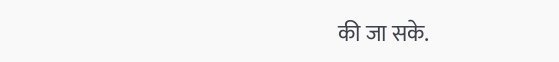की जा सके.